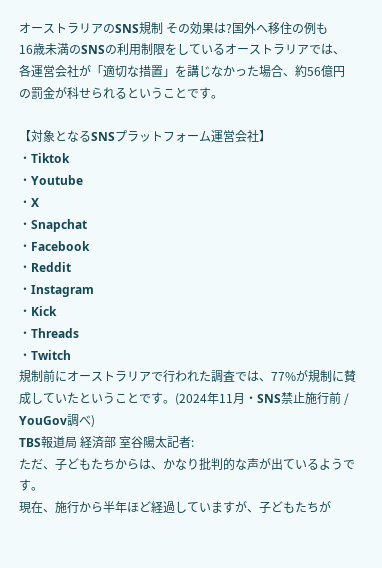オーストラリアのSNS規制 その効果は?国外へ移住の例も
16歳未満のSNSの利用制限をしているオーストラリアでは、各運営会社が「適切な措置」を講じなかった場合、約56億円の罰金が科せられるということです。

【対象となるSNSプラットフォーム運営会社】
・Tiktok
・Youtube
・X
・Snapchat
・Facebook
・Reddit
・Instagram
・Kick
・Threads
・Twitch
規制前にオーストラリアで行われた調査では、77%が規制に賛成していたということです。(2024年11月・SNS禁止施行前 / YouGov調べ)
TBS報道局 経済部 室谷陽太記者:
ただ、子どもたちからは、かなり批判的な声が出ているようです。
現在、施行から半年ほど経過していますが、子どもたちが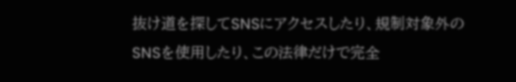抜け道を探してSNSにアクセスしたり、規制対象外のSNSを使用したり、この法律だけで完全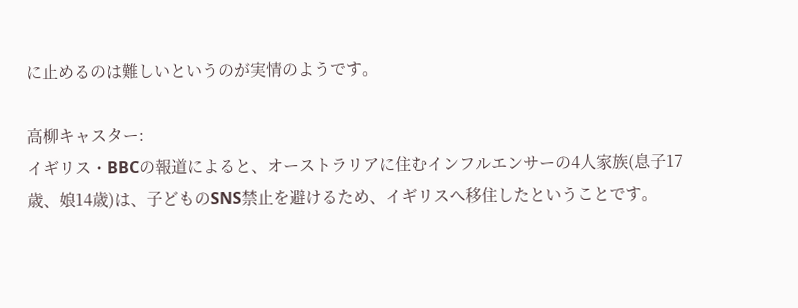に止めるのは難しいというのが実情のようです。

高柳キャスター:
イギリス・BBCの報道によると、オーストラリアに住むインフルエンサーの4人家族(息子17歳、娘14歳)は、子どものSNS禁止を避けるため、イギリスへ移住したということです。